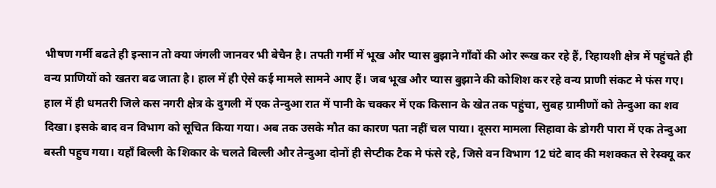भीषण गर्मी बढते ही इन्सान तो क्या जंगली जानवर भी बेचैन है। तपती गर्मी में भूख और प्यास बुझाने गाँवों की ओर रूख कर रहे हैं, रिहायशी क्षेत्र में पहुंचते ही वन्य प्राणियों को खतरा बढ जाता है। हाल में ही ऐसे कई मामले सामने आए हैं। जब भूख और प्यास बुझाने की कोशिश कर रहे वन्य प्राणी संकट मे फंस गए।
हाल में ही धमतरी जिले कस नगरी क्षेत्र के दुगली में एक तेन्दुआ रात में पानी के चक्कर में एक किसान के खेत तक पहुंचा, सुबह ग्रामीणों को तेन्दुआ का शव दिखा। इसके बाद वन विभाग को सूचित किया गया। अब तक उसके मौत का कारण पता नहीं चल पाया। दूसरा मामला सिहावा के डोगरी पारा में एक तेन्दुआ बस्ती पहुच गया। यहाँ बिल्ली के शिकार के चलते बिल्ली और तेन्दुआ दोनों ही सेप्टीक टैक मे फंसे रहे, जिसे वन विभाग 12 घंटे बाद की मशक्कत से रेस्क्यू कर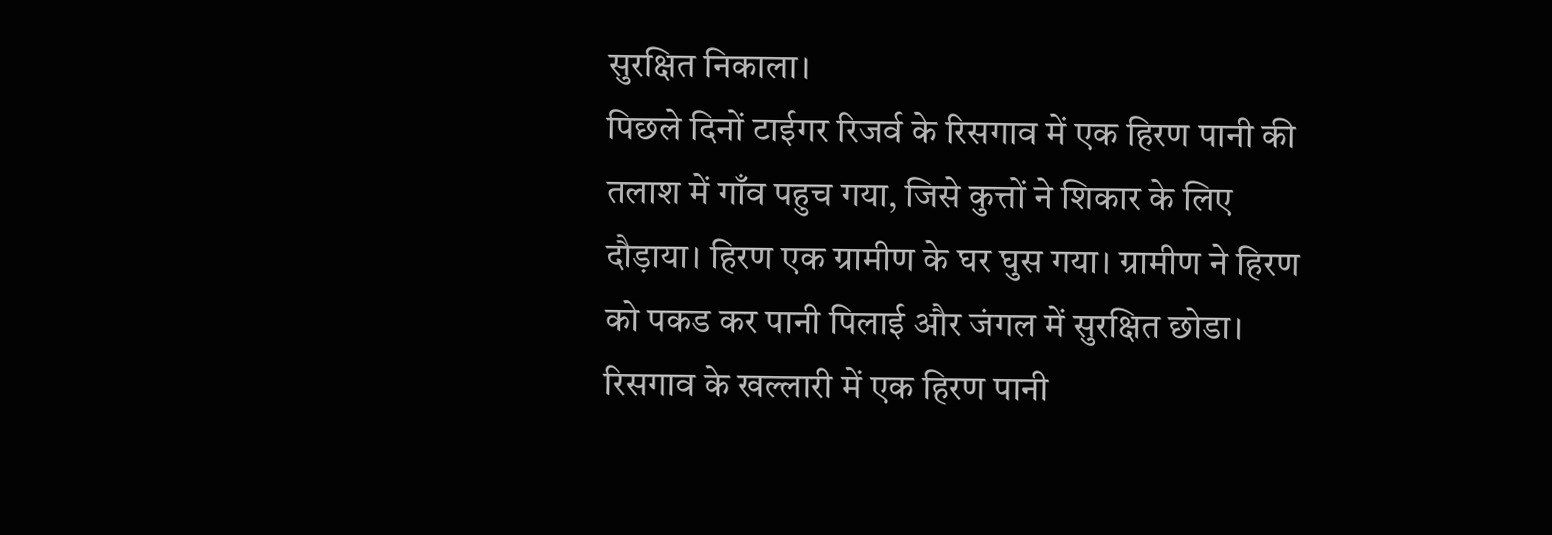सुरक्षित निकाला।
पिछले दिनों टाईगर रिजर्व के रिसगाव में एक हिरण पानी की तलाश में गाँव पहुच गया, जिसे कुत्तों ने शिकार के लिए दौड़ाया। हिरण एक ग्रामीण के घर घुस गया। ग्रामीण ने हिरण को पकड कर पानी पिलाई और जंगल में सुरक्षित छोडा। रिसगाव के खल्लारी में एक हिरण पानी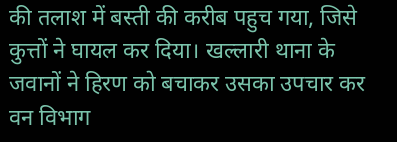की तलाश में बस्ती की करीब पहुच गया, जिसे कुत्तों ने घायल कर दिया। खल्लारी थाना के जवानों ने हिरण को बचाकर उसका उपचार कर वन विभाग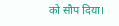को सौप दिया।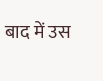बाद में उस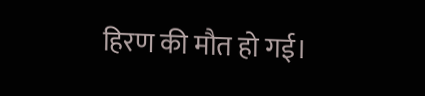हिरण की मौत हो गई।